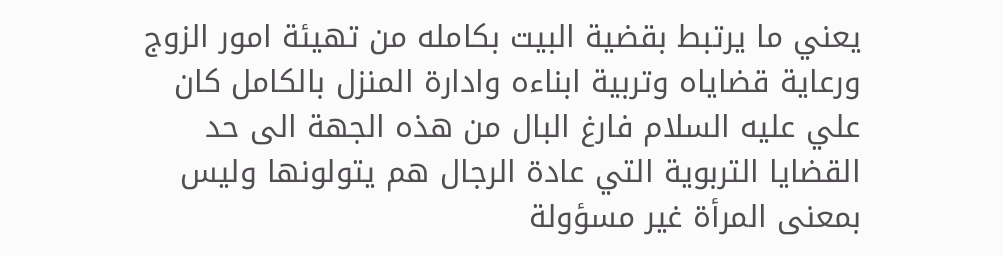يعني ما يرتبط بقضية البيت بكامله من تهيئة امور الزوج ورعاية قضاياه وتربية ابناءه وادارة المنزل بالكامل كان علي عليه السلام فارغ البال من هذه الجهة الى حد القضايا التربوية التي عادة الرجال هم يتولونها وليس بمعنى المرأة غير مسؤولة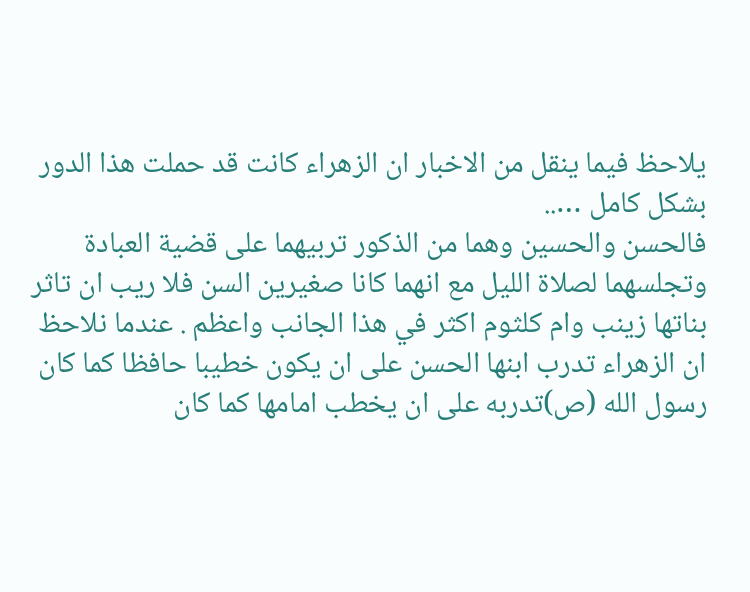يلاحظ فيما ينقل من الاخبار ان الزهراء كانت قد حملت هذا الدور بشكل كامل …..
فالحسن والحسين وهما من الذكور تربيهما على قضية العبادة وتجلسهما لصلاة الليل مع انهما كانا صغيرين السن فلا ريب ان تاثر بناتها زينب وام كلثوم اكثر في هذا الجانب واعظم . عندما نلاحظ ان الزهراء تدرب ابنها الحسن على ان يكون خطيبا حافظا كما كان رسول الله (ص)تدربه على ان يخطب امامها كما كان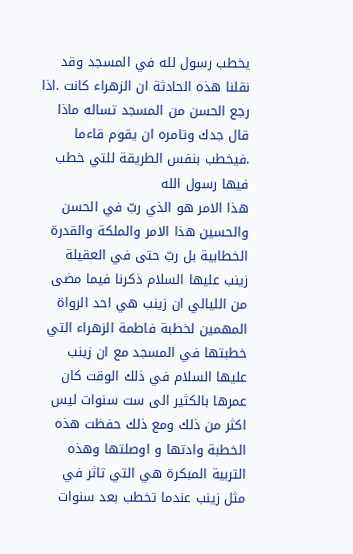يخطب رسول لله في المسجد وقد نقلنا هذه الحادثة ان الزهراء كانت .اذا رجع الحسن من المسجد تساله ماذا قال جدك وتامره ان يقوم قاءما .فيخطب بنفس الطريقة للتي خطب فيها رسول الله
هذا الامر هو الذي ربّ في الحسن والحسين هذا الامر والملكة والقدرة الخطابية بل ربّ حتى في العقيلة زينب عليها السلام ذكرنا فيما مضى من الليالي ان زينب هي احد الرواة المهمين لخطبة فاطمة الزهراء التي خطبتها في المسجد مع ان زينب عليها السلام في ذلك الوقت كان عمرها بالكثير الى ست سنوات ليس اكثر من ذلك ومع ذلك حفظت هذه الخطبة وادتها و اوصلتها وهذه التربية المبكرة هي التي تاثر في مثل زينب عندما تخطب بعد سنوات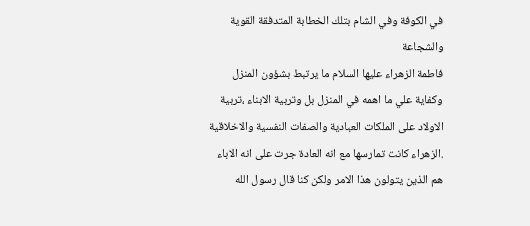في الكوفة وفي الشام بتلك الخطابة المتدفقة القوية والشجاعة
فاطمة الزهراء عليها السلام ما يرتبط بشؤون المنزل وكفاية علي ما اهمه في المنزل بل وتربية الابناء ،تربية الاولاد على الملكات العبادية والصفات النفسية والاخلاقية .الزهراء كانت تمارسها مع انه العادة جرت على انه الاباء هم الذين يتولون هذا الامر ولكن كنا قال رسول الله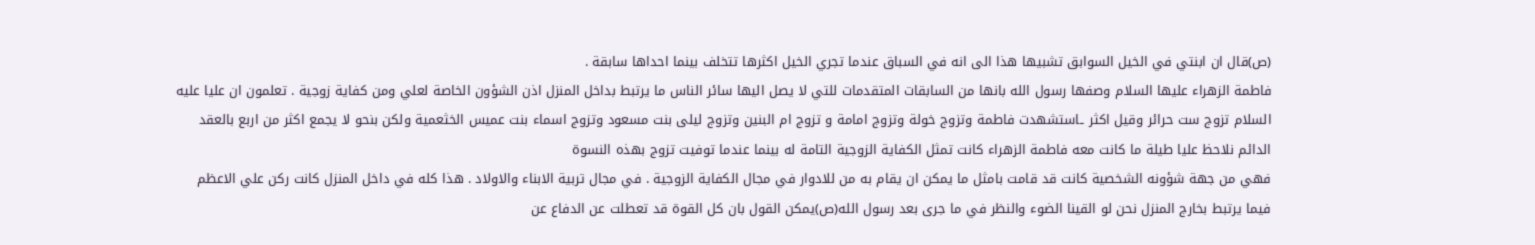(ص)قال ان ابنتي في الخيل السوابق تشبيها هذا الى انه في السباق عندما تجري الخيل اكثرها تتخلف بينما احداها سابقة .
فاطمة الزهراء عليها السلام وصفها رسول الله بانها من السابقات المتقدمات للتي لا يصل اليها سائر الناس ما يرتبط بداخل المنزل اذن الشؤون الخاصة لعلي ومن كفاية زوجية . تعلمون ان عليا عليه السلام تزوج ست حرائر وقيل اكثر ـاستشهدت فاطمة وتزوج خولة وتزوج امامة و تزوج ام البنين وتزوج ليلى بنت مسعود وتزوج اسماء بنت عميس الخثعمية ولكن بنحو لا يجمع اكثر من اربع بالعقد الدائم نلاحظ عليا طيلة ما كانت معه فاطمة الزهراء كانت تمثل الكفاية الزوجية التامة له بينما عندما توفيت تزوج بهذه النسوة
فهي من جهة شؤونه الشخصية كانت قد قامت بامثل ما يمكن ان يقام به من للادوار في مجال الكفاية الزوجية . في مجال تربية الابناء والاولاد . هذا كله في داخل المنزل كانت ركن علي الاعظم
فيما يرتبط بخارج المنزل نحن لو القينا الضوء والنظر في ما جرى بعد رسول الله(ص)يمكن القول بان كل القوة قد تعطلت عن الدفاع عن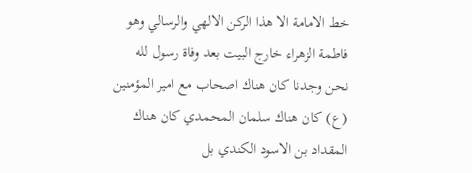خط الامامة الا هذا الركن الالهي والرسالي وهو فاطمة الزهراء خارج البيت بعد وفاة رسول لله نحن وجدنا كان هناك اصحاب مع امير المؤمنين (ع) كان هناك سلمان المحمدي كان هناك المقداد بن الاسود الكندي بل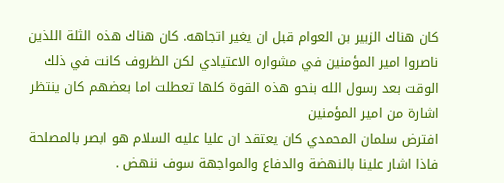كان هناك الزبير بن العوام قبل ان يغير اتجاهه. كان هناك هذه الثلة اللذين ناصروا امير المؤمنين في مشواره الاعتيادي لكن الظروف كانت في ذلك الوقت بعد رسول الله بنحو هذه القوة كلها تعطلت اما بعضهم كان ينتظر اشارة من امير المؤمنين
افترض سلمان المحمدي كان يعتقد ان عليا عليه السلام هو ابصر بالمصلحة فاذا اشار علينا بالنهضة والدفاع والمواجهة سوف ننهض .